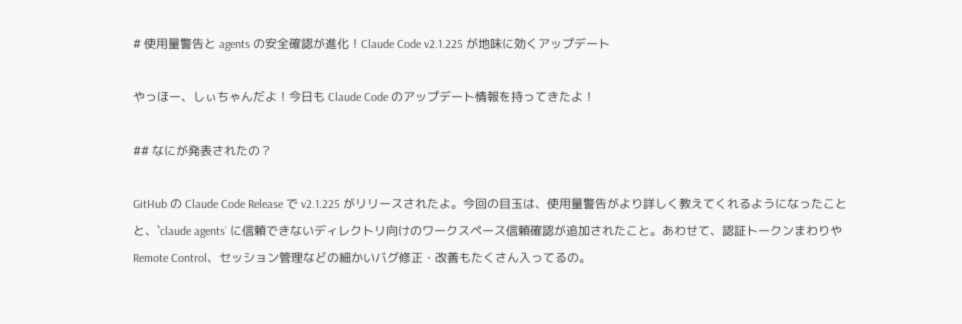# 使用量警告と agents の安全確認が進化！Claude Code v2.1.225 が地味に効くアップデート

やっほー、しぃちゃんだよ！今日も Claude Code のアップデート情報を持ってきたよ！

## なにが発表されたの？

GitHub の Claude Code Release で v2.1.225 がリリースされたよ。今回の目玉は、使用量警告がより詳しく教えてくれるようになったことと、`claude agents` に信頼できないディレクトリ向けのワークスペース信頼確認が追加されたこと。あわせて、認証トークンまわりや Remote Control、セッション管理などの細かいバグ修正・改善もたくさん入ってるの。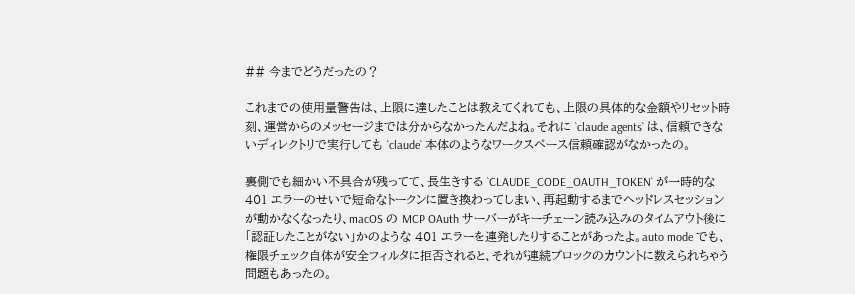## 今までどうだったの？

これまでの使用量警告は、上限に達したことは教えてくれても、上限の具体的な金額やリセット時刻、運営からのメッセージまでは分からなかったんだよね。それに `claude agents` は、信頼できないディレクトリで実行しても `claude` 本体のようなワークスペース信頼確認がなかったの。

裏側でも細かい不具合が残ってて、長生きする `CLAUDE_CODE_OAUTH_TOKEN` が一時的な 401 エラーのせいで短命なトークンに置き換わってしまい、再起動するまでヘッドレスセッションが動かなくなったり、macOS の MCP OAuth サーバーがキーチェーン読み込みのタイムアウト後に「認証したことがない」かのような 401 エラーを連発したりすることがあったよ。auto mode でも、権限チェック自体が安全フィルタに拒否されると、それが連続ブロックのカウントに数えられちゃう問題もあったの。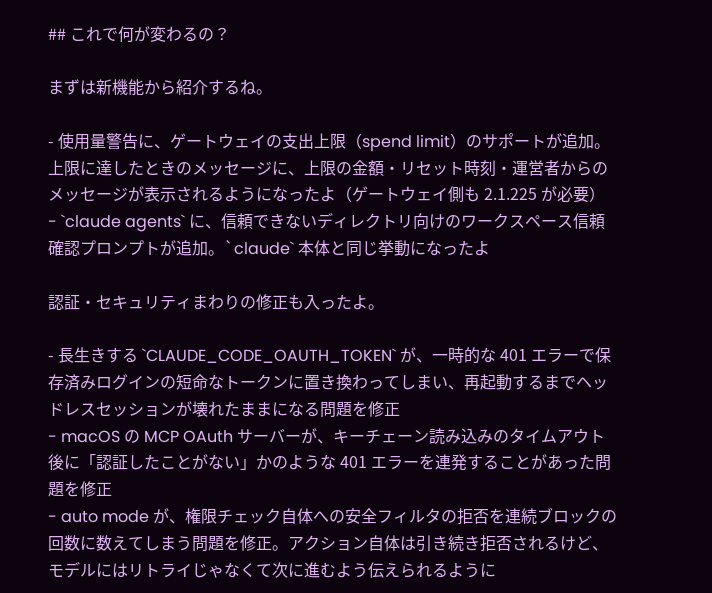## これで何が変わるの？

まずは新機能から紹介するね。

- 使用量警告に、ゲートウェイの支出上限（spend limit）のサポートが追加。上限に達したときのメッセージに、上限の金額・リセット時刻・運営者からのメッセージが表示されるようになったよ（ゲートウェイ側も 2.1.225 が必要）
- `claude agents` に、信頼できないディレクトリ向けのワークスペース信頼確認プロンプトが追加。`claude` 本体と同じ挙動になったよ

認証・セキュリティまわりの修正も入ったよ。

- 長生きする `CLAUDE_CODE_OAUTH_TOKEN` が、一時的な 401 エラーで保存済みログインの短命なトークンに置き換わってしまい、再起動するまでヘッドレスセッションが壊れたままになる問題を修正
- macOS の MCP OAuth サーバーが、キーチェーン読み込みのタイムアウト後に「認証したことがない」かのような 401 エラーを連発することがあった問題を修正
- auto mode が、権限チェック自体への安全フィルタの拒否を連続ブロックの回数に数えてしまう問題を修正。アクション自体は引き続き拒否されるけど、モデルにはリトライじゃなくて次に進むよう伝えられるように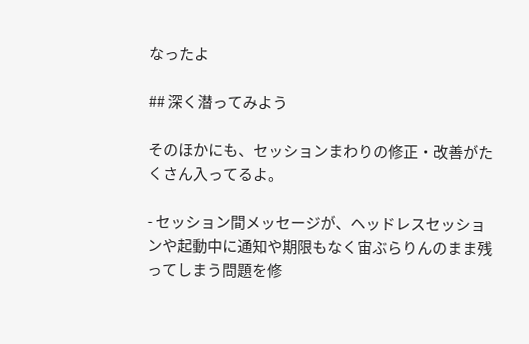なったよ

## 深く潜ってみよう

そのほかにも、セッションまわりの修正・改善がたくさん入ってるよ。

- セッション間メッセージが、ヘッドレスセッションや起動中に通知や期限もなく宙ぶらりんのまま残ってしまう問題を修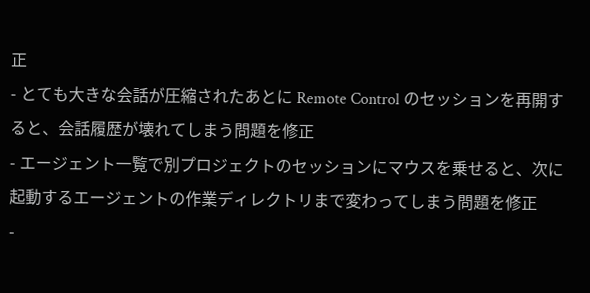正
- とても大きな会話が圧縮されたあとに Remote Control のセッションを再開すると、会話履歴が壊れてしまう問題を修正
- エージェント一覧で別プロジェクトのセッションにマウスを乗せると、次に起動するエージェントの作業ディレクトリまで変わってしまう問題を修正
-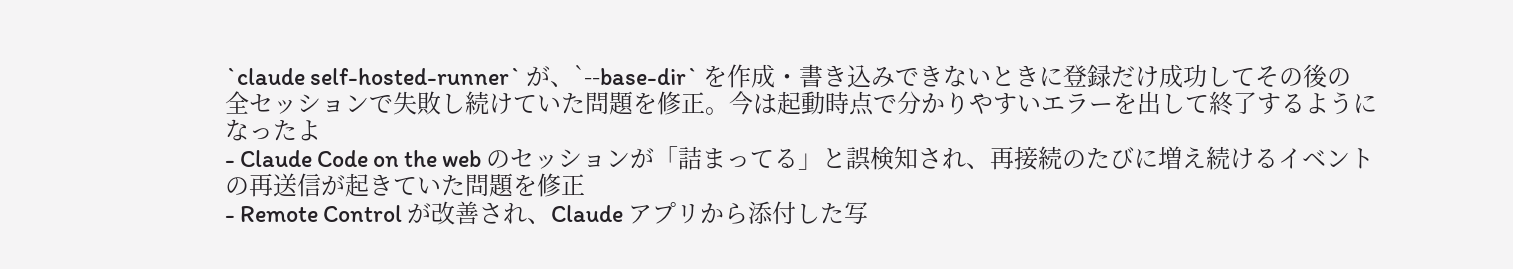`claude self-hosted-runner` が、`--base-dir` を作成・書き込みできないときに登録だけ成功してその後の全セッションで失敗し続けていた問題を修正。今は起動時点で分かりやすいエラーを出して終了するようになったよ
- Claude Code on the web のセッションが「詰まってる」と誤検知され、再接続のたびに増え続けるイベントの再送信が起きていた問題を修正
- Remote Control が改善され、Claude アプリから添付した写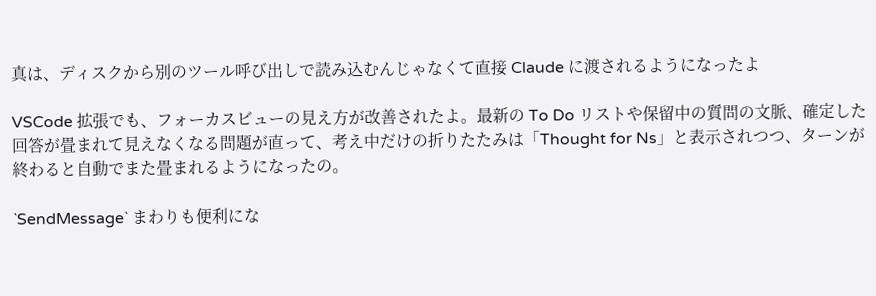真は、ディスクから別のツール呼び出しで読み込むんじゃなくて直接 Claude に渡されるようになったよ

VSCode 拡張でも、フォーカスビューの見え方が改善されたよ。最新の To Do リストや保留中の質問の文脈、確定した回答が畳まれて見えなくなる問題が直って、考え中だけの折りたたみは「Thought for Ns」と表示されつつ、ターンが終わると自動でまた畳まれるようになったの。

`SendMessage` まわりも便利にな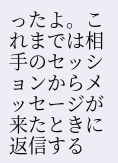ったよ。これまでは相手のセッションからメッセージが来たときに返信する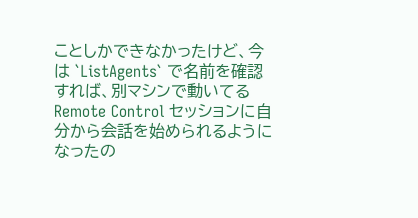ことしかできなかったけど、今は `ListAgents` で名前を確認すれば、別マシンで動いてる Remote Control セッションに自分から会話を始められるようになったの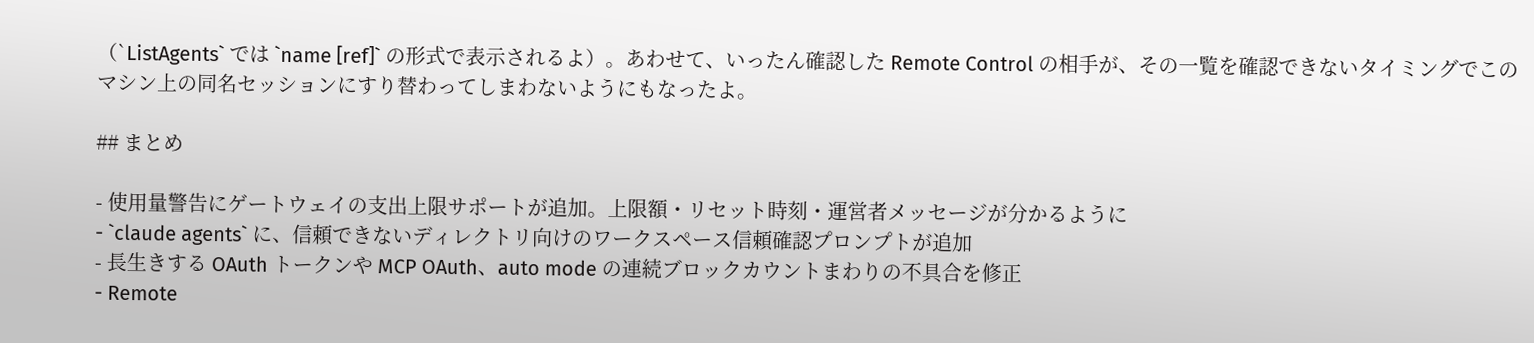（`ListAgents` では `name [ref]` の形式で表示されるよ）。あわせて、いったん確認した Remote Control の相手が、その一覧を確認できないタイミングでこのマシン上の同名セッションにすり替わってしまわないようにもなったよ。

## まとめ

- 使用量警告にゲートウェイの支出上限サポートが追加。上限額・リセット時刻・運営者メッセージが分かるように
- `claude agents` に、信頼できないディレクトリ向けのワークスペース信頼確認プロンプトが追加
- 長生きする OAuth トークンや MCP OAuth、auto mode の連続ブロックカウントまわりの不具合を修正
- Remote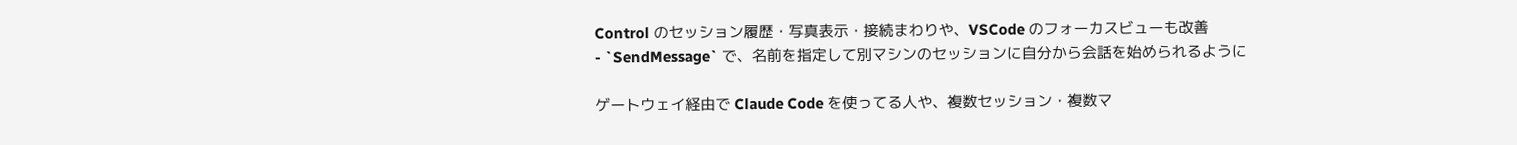Control のセッション履歴・写真表示・接続まわりや、VSCode のフォーカスビューも改善
- `SendMessage` で、名前を指定して別マシンのセッションに自分から会話を始められるように

ゲートウェイ経由で Claude Code を使ってる人や、複数セッション・複数マ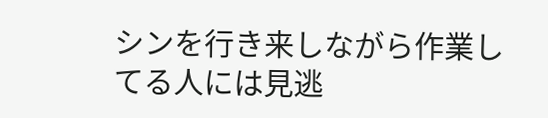シンを行き来しながら作業してる人には見逃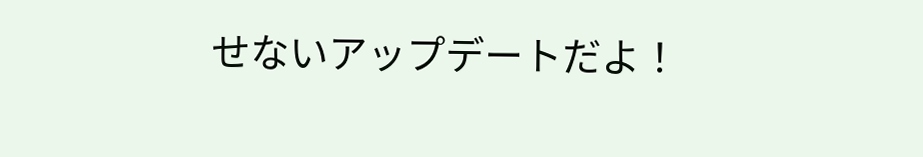せないアップデートだよ！